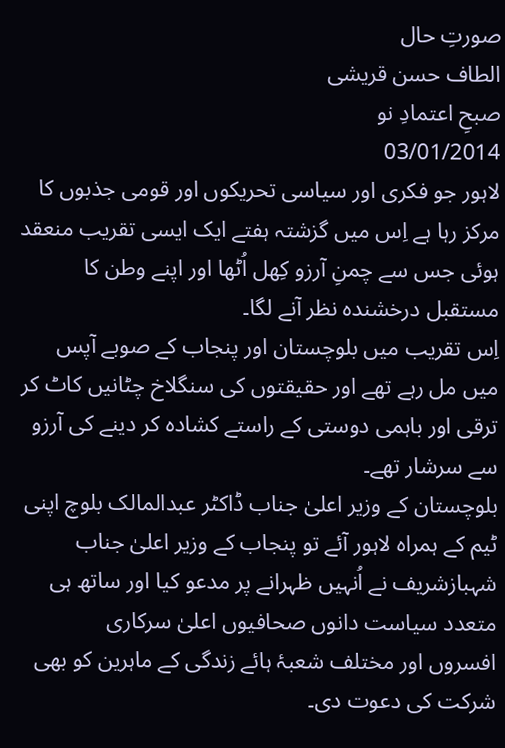صورتِ حال
الطاف حسن قریشی
صبحِ اعتمادِ نو
03/01/2014
لاہور جو فکری اور سیاسی تحریکوں اور قومی جذبوں کا مرکز رہا ہے اِس میں گزشتہ ہفتے ایک ایسی تقریب منعقد ہوئی جس سے چمنِ آرزو کِھل اُٹھا اور اپنے وطن کا مستقبل درخشندہ نظر آنے لگا۔
اِس تقریب میں بلوچستان اور پنجاب کے صوبے آپس میں مل رہے تھے اور حقیقتوں کی سنگلاخ چٹانیں کاٹ کر ترقی اور باہمی دوستی کے راستے کشادہ کر دینے کی آرزو سے سرشار تھے۔
بلوچستان کے وزیر اعلیٰ جناب ڈاکٹر عبدالمالک بلوچ اپنی ٹیم کے ہمراہ لاہور آئے تو پنجاب کے وزیر اعلیٰ جناب شہبازشریف نے اُنہیں ظہرانے پر مدعو کیا اور ساتھ ہی متعدد سیاست دانوں صحافیوں اعلیٰ سرکاری
افسروں اور مختلف شعبۂ ہائے زندگی کے ماہرین کو بھی شرکت کی دعوت دی۔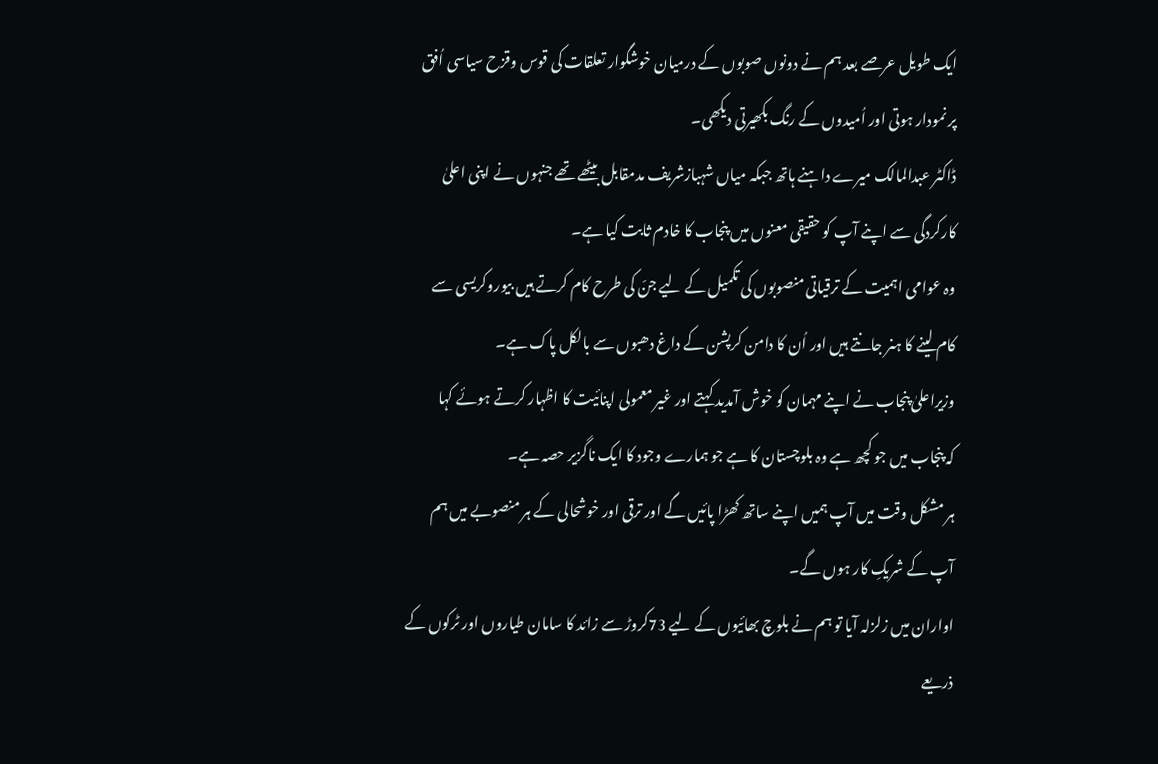ایک طویل عرصے بعد ہم نے دونوں صوبوں کے درمیان خوشگوار تعلقات کی قوس وقزح سیاسی اُفق
پر نمودار ہوتی اور اُمیدوں کے رنگ بکھیرتی دیکھی۔
ڈاکٹر عبدالمالک میرے داہنے ہاتھ جبکہ میاں شہبازشریف مدمقابل بیٹھے تھے جنہوں نے اپنی اعلیٰ
کارکردگی سے اپنے آپ کو حقیقی معنوں میں پنجاب کا خادم ثابت کیا ہے۔
وہ عوامی اہمیت کے ترقیاتی منصوبوں کی تکمیل کے لیے جنّ کی طرح کام کرتے ہیں بیوروکریسی سے
کام لینے کا ہنر جانتے ہیں اور اُن کا دامن کرپشن کے داغ دھبوں سے بالکل پاک ہے۔
وزیراعلیٰ پنجاب نے اپنے مہمان کو خوش آمدید کہتے اور غیر معمولی اپنائیت کا اظہار کرتے ہوئے کہا
کہ پنجاب میں جو کچھ ہے وہ بلوچستان کا ہے جو ہمارے وجود کا ایک ناگزیر حصہ ہے۔
ہر مشکل وقت میں آپ ہمیں اپنے ساتھ کھڑا پائیں گے اور ترقی اور خوشحالی کے ہر منصوبے میں ہم
آپ کے شریکِ کار ہوں گے۔
اواران میں زلزلہ آیا تو ہم نے بلوچ بھائیوں کے لیے 73کروڑ سے زائد کا سامان طیاروں اور ٹرکوں کے
ذریعے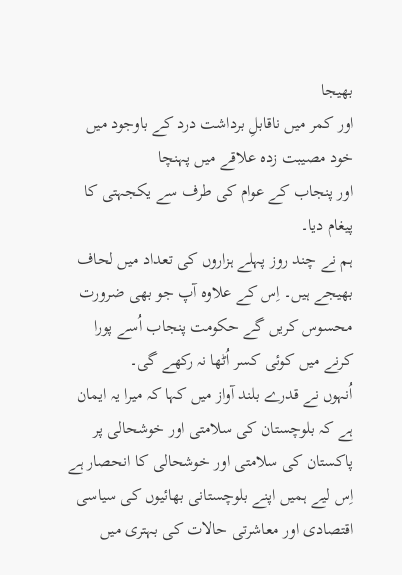بھیجا
اور کمر میں ناقابلِ برداشت درد کے باوجود میں خود مصیبت زدہ علاقے میں پہنچا
اور پنجاب کے عوام کی طرف سے یکجہتی کا پیغام دیا۔
ہم نے چند روز پہلے ہزاروں کی تعداد میں لحاف بھیجے ہیں۔ اِس کے علاوہ آپ جو بھی ضرورت محسوس کریں گے حکومت پنجاب اُسے پورا کرنے میں کوئی کسر اُٹھا نہ رکھے گی۔
اُنہوں نے قدرے بلند آواز میں کہا کہ میرا یہ ایمان ہے کہ بلوچستان کی سلامتی اور خوشحالی پر
پاکستان کی سلامتی اور خوشحالی کا انحصار ہے
اِس لیے ہمیں اپنے بلوچستانی بھائیوں کی سیاسی اقتصادی اور معاشرتی حالات کی بہتری میں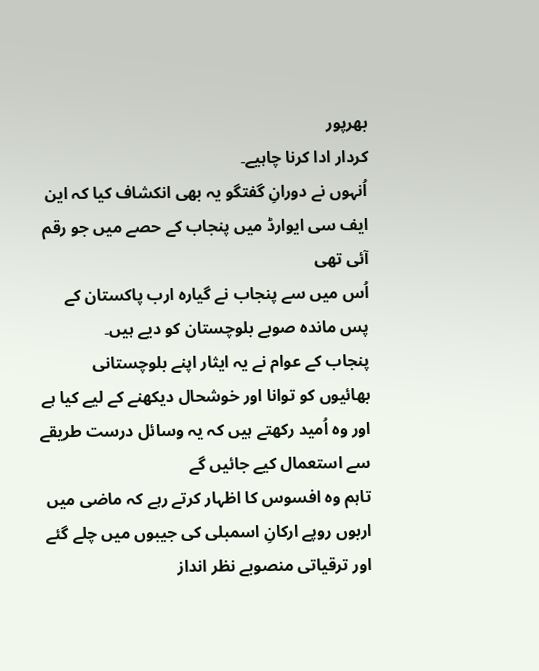بھرپور
کردار ادا کرنا چاہیے۔
اُنہوں نے دورانِ گفتگو یہ بھی انکشاف کیا کہ این ایف سی ایوارڈ میں پنجاب کے حصے میں جو رقم آئی تھی
اُس میں سے پنجاب نے گیارہ ارب پاکستان کے پس ماندہ صوبے بلوچستان کو دیے ہیں۔
پنجاب کے عوام نے یہ ایثار اپنے بلوچستانی بھائیوں کو توانا اور خوشحال دیکھنے کے لیے کیا ہے
اور وہ اُمید رکھتے ہیں کہ یہ وسائل درست طریقے سے استعمال کیے جائیں گے
تاہم وہ افسوس کا اظہار کرتے رہے کہ ماضی میں اربوں روپے ارکانِ اسمبلی کی جیبوں میں چلے گئے
اور ترقیاتی منصوبے نظر انداز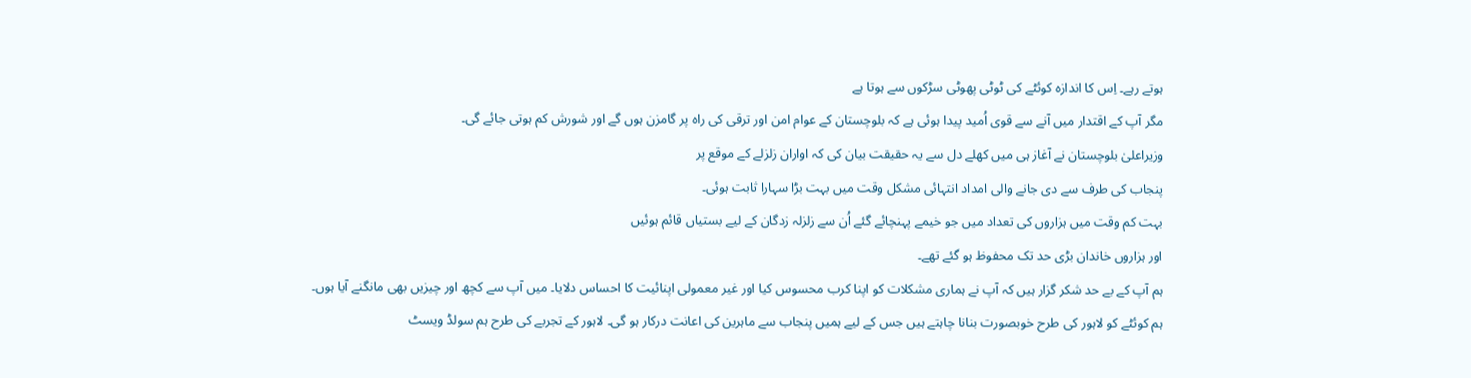ہوتے رہے۔ اِس کا اندازہ کوئٹے کی ٹوٹی پھوٹی سڑکوں سے ہوتا ہے
مگر آپ کے اقتدار میں آنے سے قوی اُمید پیدا ہوئی ہے کہ بلوچستان کے عوام امن اور ترقی کی راہ پر گامزن ہوں گے اور شورش کم ہوتی جائے گی۔
وزیراعلیٰ بلوچستان نے آغاز ہی میں کھلے دل سے یہ حقیقت بیان کی کہ اواران زلزلے کے موقع پر
پنجاب کی طرف سے دی جانے والی امداد انتہائی مشکل وقت میں بہت بڑا سہارا ثابت ہوئی۔
بہت کم وقت میں ہزاروں کی تعداد میں جو خیمے پہنچائے گئے اُن سے زلزلہ زدگان کے لیے بستیاں قائم ہوئیں
اور ہزاروں خاندان بڑی حد تک محفوظ ہو گئے تھے۔
ہم آپ کے بے حد شکر گزار ہیں کہ آپ نے ہماری مشکلات کو اپنا کرب محسوس کیا اور غیر معمولی اپنائیت کا احساس دلایا۔ میں آپ سے کچھ اور چیزیں بھی مانگنے آیا ہوں۔
ہم کوئٹے کو لاہور کی طرح خوبصورت بنانا چاہتے ہیں جس کے لیے ہمیں پنجاب سے ماہرین کی اعانت درکار ہو گی۔ لاہور کے تجربے کی طرح ہم سولڈ ویسٹ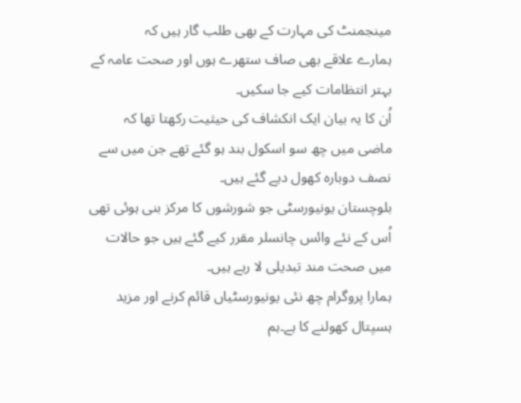مینجمنٹ کی مہارت کے بھی طلب گار ہیں کہ
ہمارے علاقے بھی صاف ستھرے ہوں اور صحت عامہ کے بہتر انتظامات کیے جا سکیں۔
اُن کا یہ بیان ایک انکشاف کی حیثیت رکھتا تھا کہ
ماضی میں چھ سو اسکول بند ہو گئے تھے جن میں سے نصف دوبارہ کھول دیے گئے ہیں۔
بلوچستان یونیورسٹی جو شورشوں کا مرکز بنی ہوئی تھی
اُس کے نئے وائس چانسلر مقرر کیے گئے ہیں جو حالات میں صحت مند تبدیلی لا رہے ہیں۔
ہمارا پروگرام چھ نئی یونیورسٹیاں قائم کرنے اور مزید ہسپتال کھولنے کا ہے۔ہم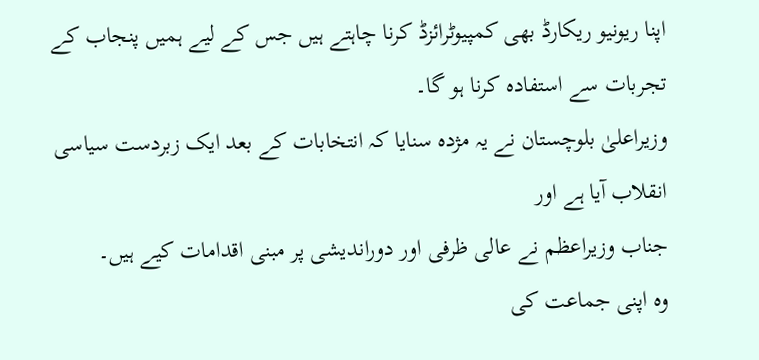اپنا ریونیو ریکارڈ بھی کمپیوٹرائزڈ کرنا چاہتے ہیں جس کے لیے ہمیں پنجاب کے تجربات سے استفادہ کرنا ہو گا۔
وزیراعلیٰ بلوچستان نے یہ مژدہ سنایا کہ انتخابات کے بعد ایک زبردست سیاسی انقلاب آیا ہے اور
جناب وزیراعظم نے عالی ظرفی اور دوراندیشی پر مبنی اقدامات کیے ہیں۔
وہ اپنی جماعت کی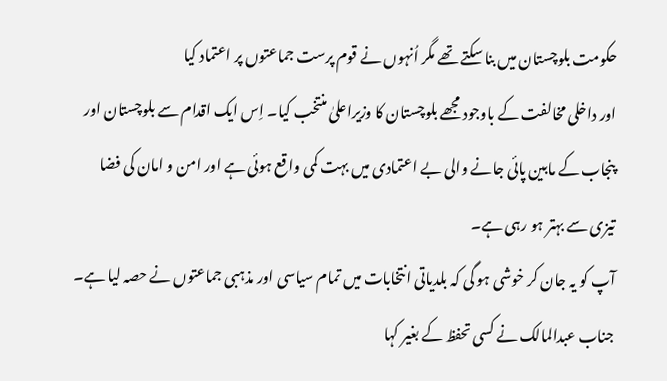حکومت بلوچستان میں بنا سکتے تھے مگر اُنہوں نے قوم پرست جماعتوں پر اعتماد کیا
اور داخلی مخالفت کے باوجود مجھے بلوچستان کا وزیراعلیٰ منتخب کیا۔ اِس ایک اقدام سے بلوچستان اور
پنجاب کے مابین پائی جانے والی بے اعتمادی میں بہت کمی واقع ہوئی ہے اور امن و امان کی فضا
تیزی سے بہتر ہو رہی ہے۔
آپ کو یہ جان کر خوشی ہو گی کہ بلدیاتی انتخابات میں تمام سیاسی اور مذہبی جماعتوں نے حصہ لیا ہے۔
جناب عبدالمالک نے کسی تحفظ کے بغیر کہا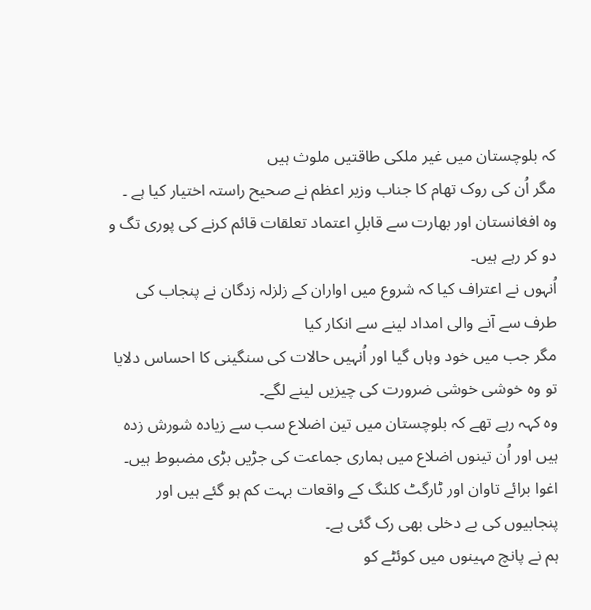کہ بلوچستان میں غیر ملکی طاقتیں ملوث ہیں
مگر اُن کی روک تھام کا جناب وزیر اعظم نے صحیح راستہ اختیار کیا ہے ۔
وہ افغانستان اور بھارت سے قابلِ اعتماد تعلقات قائم کرنے کی پوری تگ و دو کر رہے ہیں۔
اُنہوں نے اعتراف کیا کہ شروع میں اواران کے زلزلہ زدگان نے پنجاب کی طرف سے آنے والی امداد لینے سے انکار کیا
مگر جب میں خود وہاں گیا اور اُنہیں حالات کی سنگینی کا احساس دلایا تو وہ خوشی خوشی ضرورت کی چیزیں لینے لگے۔
وہ کہہ رہے تھے کہ بلوچستان میں تین اضلاع سب سے زیادہ شورش زدہ ہیں اور اُن تینوں اضلاع میں ہماری جماعت کی جڑیں بڑی مضبوط ہیں۔
اغوا برائے تاوان اور ٹارگٹ کلنگ کے واقعات بہت کم ہو گئے ہیں اور پنجابیوں کی بے دخلی بھی رک گئی ہے۔
ہم نے پانچ مہینوں میں کوئٹے کو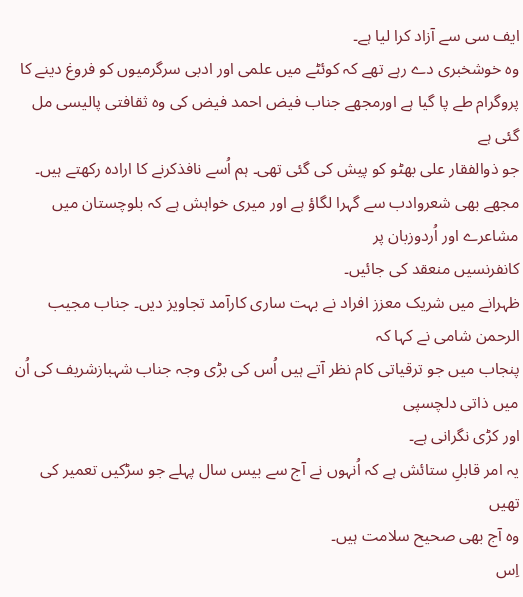ایف سی سے آزاد کرا لیا ہے۔
وہ خوشخبری دے رہے تھے کہ کوئٹے میں علمی اور ادبی سرگرمیوں کو فروغ دینے کا پروگرام طے پا گیا ہے اورمجھے جناب فیض احمد فیض کی وہ ثقافتی پالیسی مل گئی ہے
جو ذوالفقار علی بھٹو کو پیش کی گئی تھی۔ ہم اُسے نافذکرنے کا ارادہ رکھتے ہیں۔
مجھے بھی شعروادب سے گہرا لگاؤ ہے اور میری خواہش ہے کہ بلوچستان میں مشاعرے اور اُردوزبان پر
کانفرنسیں منعقد کی جائیں۔
ظہرانے میں شریک معزز افراد نے بہت ساری کارآمد تجاویز دیں۔ جناب مجیب الرحمن شامی نے کہا کہ
پنجاب میں جو ترقیاتی کام نظر آتے ہیں اُس کی بڑی وجہ جناب شہبازشریف کی اُن میں ذاتی دلچسپی
اور کڑی نگرانی ہے۔
یہ امر قابلِ ستائش ہے کہ اُنہوں نے آج سے بیس سال پہلے جو سڑکیں تعمیر کی تھیں
وہ آج بھی صحیح سلامت ہیں۔
اِس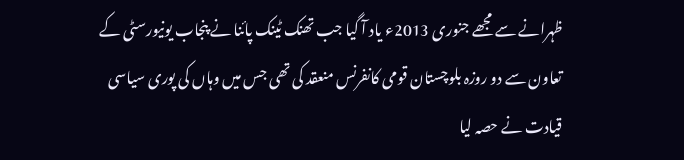ظہرانے سے مجھے جنوری 2013ء یاد آ گیا جب تھنک ٹینک پائنا نے پنجاب یونیورسٹی کے تعاون سے دو روزہ بلوچستان قومی کانفرنس منعقد کی تھی جس میں وہاں کی پوری سیاسی قیادت نے حصہ لیا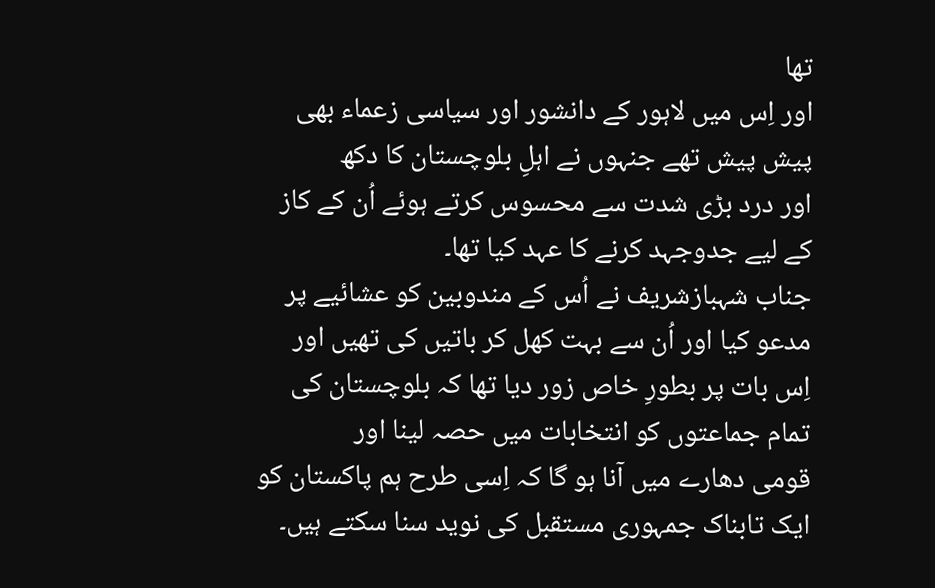تھا
اور اِس میں لاہور کے دانشور اور سیاسی زعماء بھی پیش پیش تھے جنہوں نے اہلِ بلوچستان کا دکھ
اور درد بڑی شدت سے محسوس کرتے ہوئے اُن کے کاز کے لیے جدوجہد کرنے کا عہد کیا تھا۔
جناب شہبازشریف نے اُس کے مندوبین کو عشائیے پر مدعو کیا اور اُن سے بہت کھل کر باتیں کی تھیں اور
اِس بات پر بطورِ خاص زور دیا تھا کہ بلوچستان کی تمام جماعتوں کو انتخابات میں حصہ لینا اور
قومی دھارے میں آنا ہو گا کہ اِسی طرح ہم پاکستان کو ایک تابناک جمہوری مستقبل کی نوید سنا سکتے ہیں۔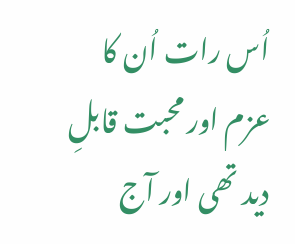اُس رات اُن کا عزم اور محبت قابلِ دید تھی اور آج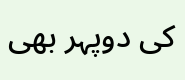کی دوپہر بھی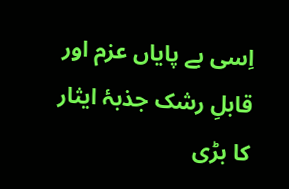اِسی بے پایاں عزم اور
قابلِ رشک جذبۂ ایثار کا بڑی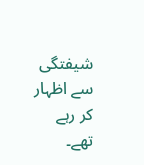شیفتگی سے اظہار کر رہے تھے۔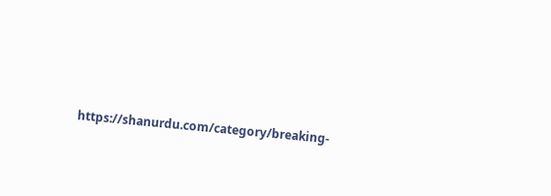https://shanurdu.com/category/breaking-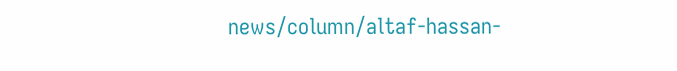news/column/altaf-hassan-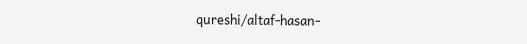qureshi/altaf-hasan-